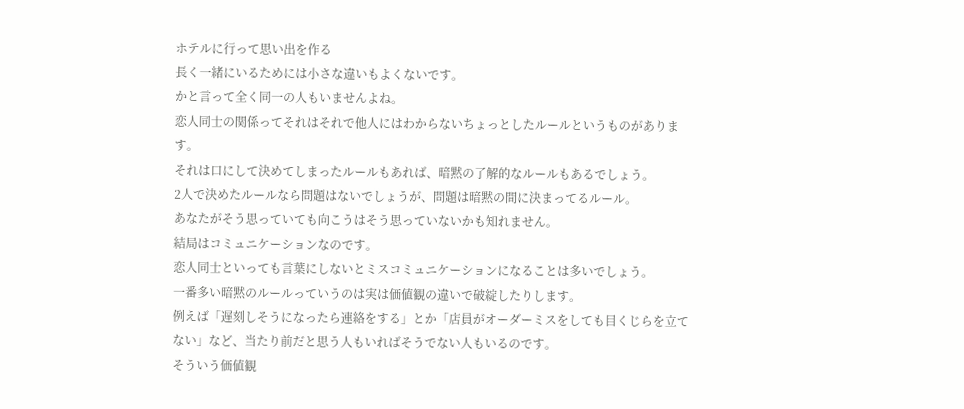ホテルに行って思い出を作る
長く一緒にいるためには小さな違いもよくないです。
かと言って全く同一の人もいませんよね。
恋人同士の関係ってそれはそれで他人にはわからないちょっとしたルールというものがあります。
それは口にして決めてしまったルールもあれば、暗黙の了解的なルールもあるでしょう。
2人で決めたルールなら問題はないでしょうが、問題は暗黙の間に決まってるルール。
あなたがそう思っていても向こうはそう思っていないかも知れません。
結局はコミュニケーションなのです。
恋人同士といっても言葉にしないとミスコミュニケーションになることは多いでしょう。
一番多い暗黙のルールっていうのは実は価値観の違いで破綻したりします。
例えば「遅刻しそうになったら連絡をする」とか「店員がオーダーミスをしても目くじらを立てない」など、当たり前だと思う人もいればそうでない人もいるのです。
そういう価値観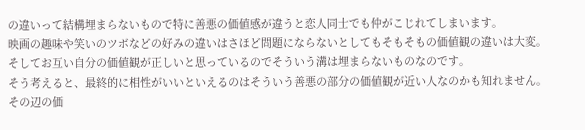の違いって結構埋まらないもので特に善悪の価値感が違うと恋人同士でも仲がこじれてしまいます。
映画の趣味や笑いのツボなどの好みの違いはさほど問題にならないとしてもそもそもの価値観の違いは大変。
そしてお互い自分の価値観が正しいと思っているのでそういう溝は埋まらないものなのです。
そう考えると、最終的に相性がいいといえるのはそういう善悪の部分の価値観が近い人なのかも知れません。
その辺の価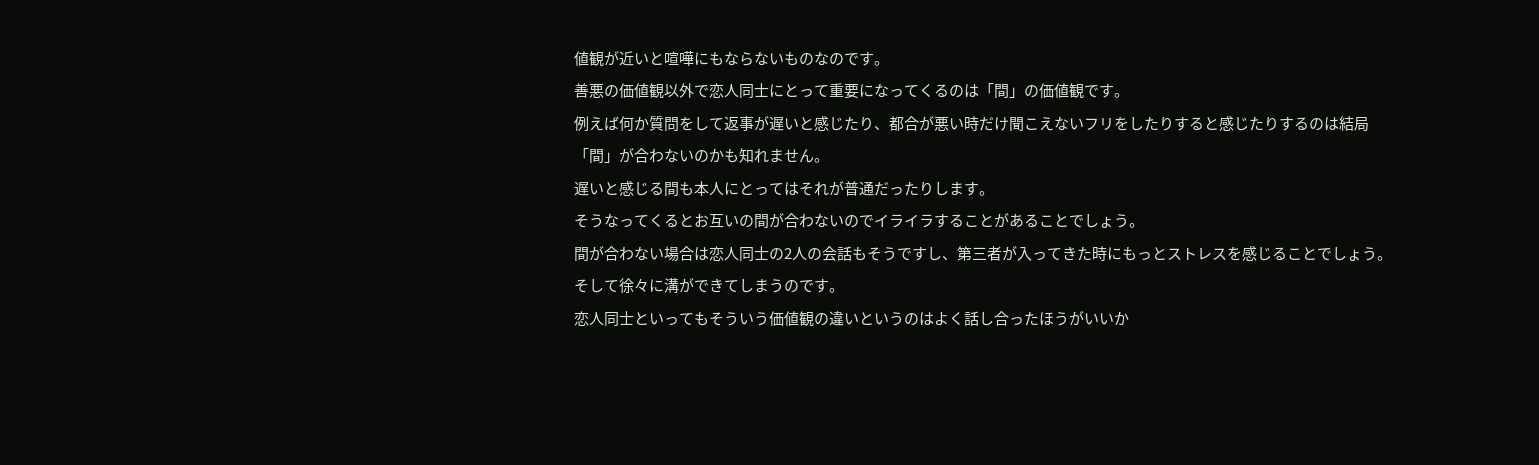値観が近いと喧嘩にもならないものなのです。
善悪の価値観以外で恋人同士にとって重要になってくるのは「間」の価値観です。
例えば何か質問をして返事が遅いと感じたり、都合が悪い時だけ聞こえないフリをしたりすると感じたりするのは結局「間」が合わないのかも知れません。
遅いと感じる間も本人にとってはそれが普通だったりします。
そうなってくるとお互いの間が合わないのでイライラすることがあることでしょう。
間が合わない場合は恋人同士の2人の会話もそうですし、第三者が入ってきた時にもっとストレスを感じることでしょう。
そして徐々に溝ができてしまうのです。
恋人同士といってもそういう価値観の違いというのはよく話し合ったほうがいいか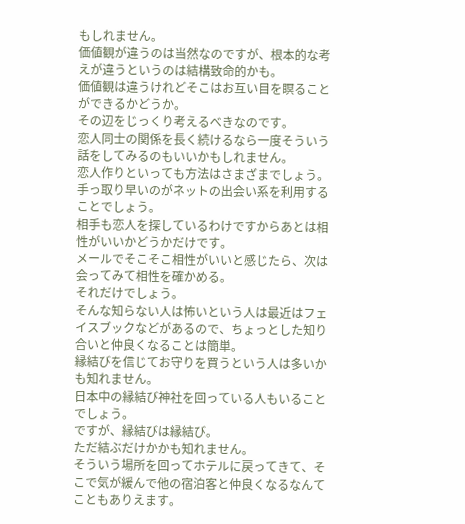もしれません。
価値観が違うのは当然なのですが、根本的な考えが違うというのは結構致命的かも。
価値観は違うけれどそこはお互い目を瞑ることができるかどうか。
その辺をじっくり考えるべきなのです。
恋人同士の関係を長く続けるなら一度そういう話をしてみるのもいいかもしれません。
恋人作りといっても方法はさまざまでしょう。
手っ取り早いのがネットの出会い系を利用することでしょう。
相手も恋人を探しているわけですからあとは相性がいいかどうかだけです。
メールでそこそこ相性がいいと感じたら、次は会ってみて相性を確かめる。
それだけでしょう。
そんな知らない人は怖いという人は最近はフェイスブックなどがあるので、ちょっとした知り合いと仲良くなることは簡単。
縁結びを信じてお守りを買うという人は多いかも知れません。
日本中の縁結び神社を回っている人もいることでしょう。
ですが、縁結びは縁結び。
ただ結ぶだけかかも知れません。
そういう場所を回ってホテルに戻ってきて、そこで気が緩んで他の宿泊客と仲良くなるなんてこともありえます。